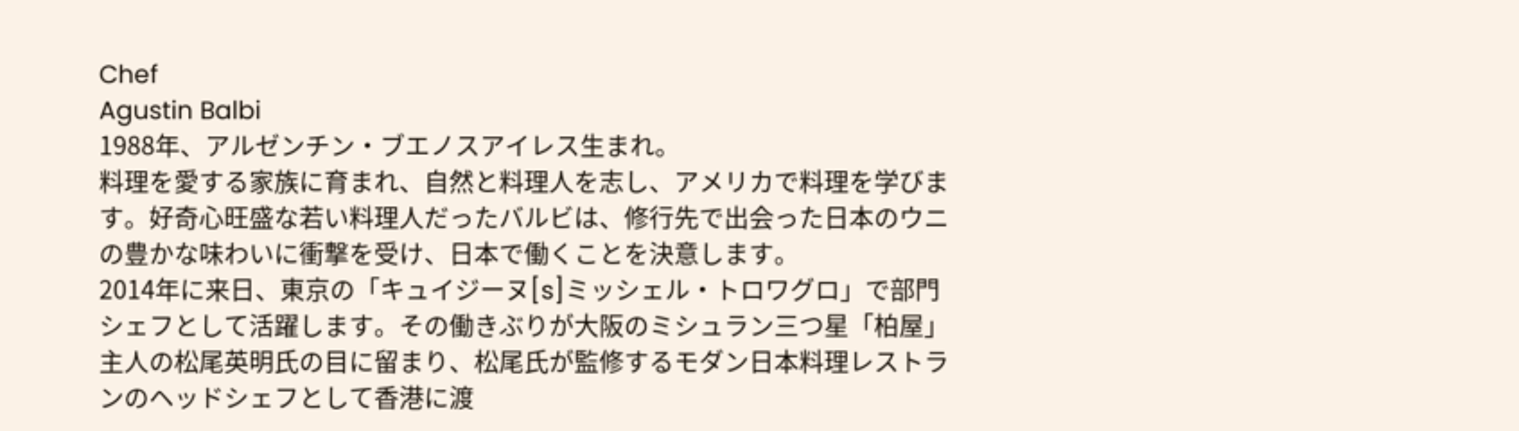Chef
Agustin Balbi
1988年、アルゼンチン・ブエノスアイレス生まれ。
料理を愛する家族に育まれ、自然と料理人を志し、アメリカで料理を学びます。好奇心旺盛な若い料理人だったバルビは、修行先で出会った日本のウニの豊かな味わいに衝撃を受け、日本で働くことを決意します。
2014年に来日、東京の「キュイジーヌ[s]ミッシェル・トロワグロ」で部門シェフとして活躍します。その働きぶりが大阪のミシュラン三つ星「柏屋」主人の松尾英明氏の目に留まり、松尾氏が監修するモダン日本料理レストランのヘッドシェフとして香港に渡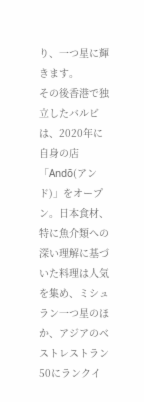り、一つ星に輝きます。
その後香港で独立したバルビは、2020年に自身の店「Andō(アンド)」をオープン。日本食材、特に魚介類への深い理解に基づいた料理は人気を集め、ミシュラン一つ星のほか、アジアのベストレストラン50にランクイ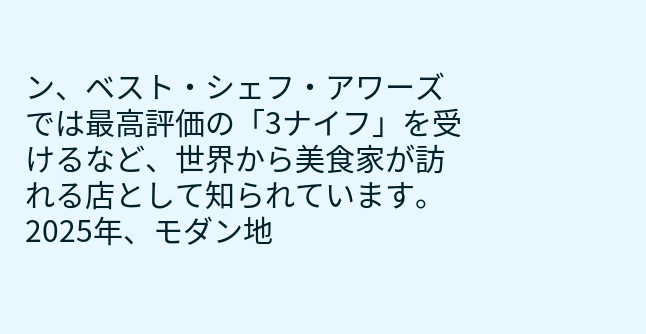ン、ベスト・シェフ・アワーズでは最高評価の「3ナイフ」を受けるなど、世界から美食家が訪れる店として知られています。
2025年、モダン地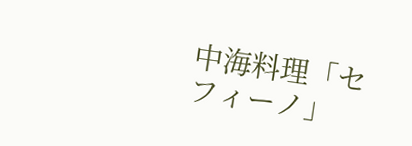中海料理「セフィーノ」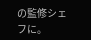の監修シェフに。